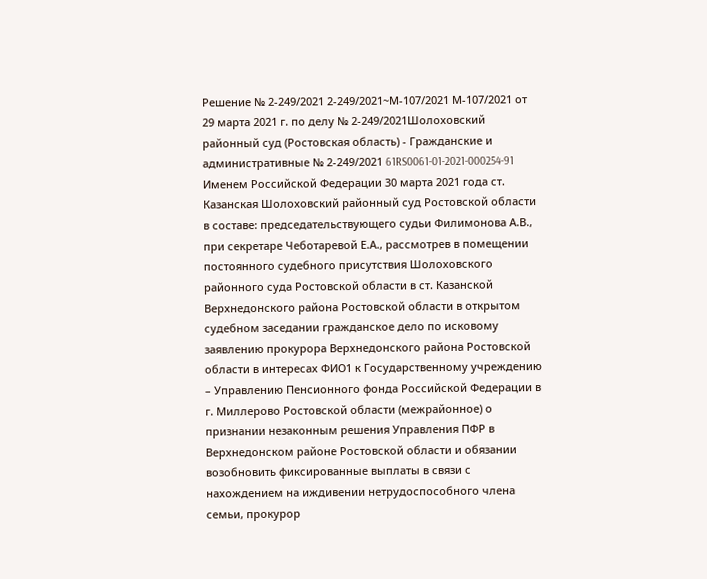Решение № 2-249/2021 2-249/2021~М-107/2021 М-107/2021 от 29 марта 2021 г. по делу № 2-249/2021Шолоховский районный суд (Ростовская область) - Гражданские и административные № 2-249/2021 61RS0061-01-2021-000254-91 Именем Российской Федерации 30 марта 2021 года ст. Казанская Шолоховский районный суд Ростовской области в составе: председательствующего судьи Филимонова А.В., при секретаре Чеботаревой Е.А., рассмотрев в помещении постоянного судебного присутствия Шолоховского районного суда Ростовской области в ст. Казанской Верхнедонского района Ростовской области в открытом судебном заседании гражданское дело по исковому заявлению прокурора Верхнедонского района Ростовской области в интересах ФИО1 к Государственному учреждению – Управлению Пенсионного фонда Российской Федерации в г. Миллерово Ростовской области (межрайонное) о признании незаконным решения Управления ПФР в Верхнедонском районе Ростовской области и обязании возобновить фиксированные выплаты в связи с нахождением на иждивении нетрудоспособного члена семьи, прокурор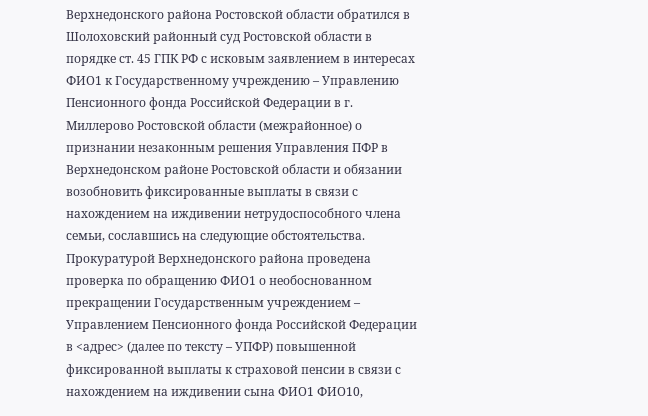Верхнедонского района Ростовской области обратился в Шолоховский районный суд Ростовской области в порядке ст. 45 ГПК РФ с исковым заявлением в интересах ФИО1 к Государственному учреждению – Управлению Пенсионного фонда Российской Федерации в г. Миллерово Ростовской области (межрайонное) о признании незаконным решения Управления ПФР в Верхнедонском районе Ростовской области и обязании возобновить фиксированные выплаты в связи с нахождением на иждивении нетрудоспособного члена семьи, сославшись на следующие обстоятельства. Прокуратурой Верхнедонского района проведена проверка по обращению ФИО1 о необоснованном прекращении Государственным учреждением – Управлением Пенсионного фонда Российской Федерации в <адрес> (далее по тексту – УПФР) повышенной фиксированной выплаты к страховой пенсии в связи с нахождением на иждивении сына ФИО1 ФИО10,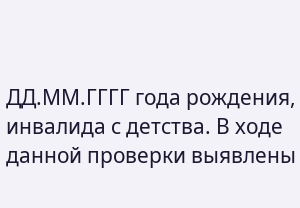ДД.ММ.ГГГГ года рождения, инвалида с детства. В ходе данной проверки выявлены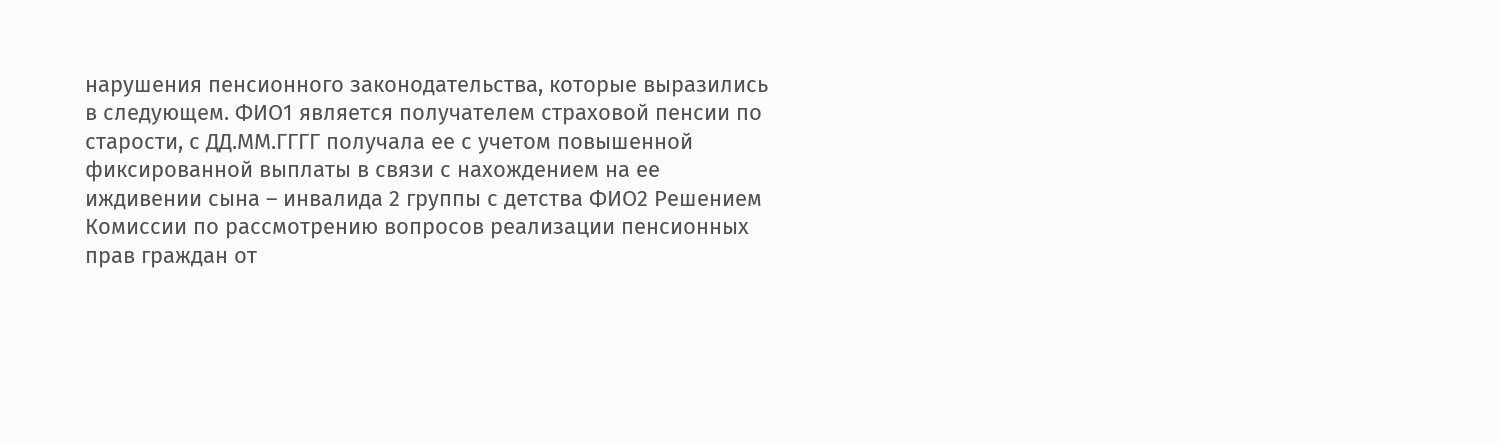нарушения пенсионного законодательства, которые выразились в следующем. ФИО1 является получателем страховой пенсии по старости, с ДД.ММ.ГГГГ получала ее с учетом повышенной фиксированной выплаты в связи с нахождением на ее иждивении сына – инвалида 2 группы с детства ФИО2 Решением Комиссии по рассмотрению вопросов реализации пенсионных прав граждан от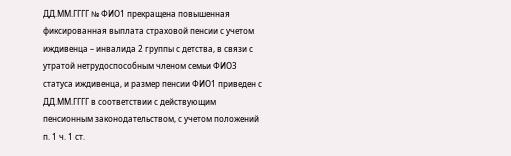ДД.ММ.ГГГГ № ФИО1 прекращена повышенная фиксированная выплата страховой пенсии с учетом иждивенца – инвалида 2 группы с детства, в связи с утратой нетрудоспособным членом семьи ФИО3 статуса иждивенца, и размер пенсии ФИО1 приведен с ДД.ММ.ГГГГ в соответствии с действующим пенсионным законодательством, с учетом положений п. 1 ч. 1 ст.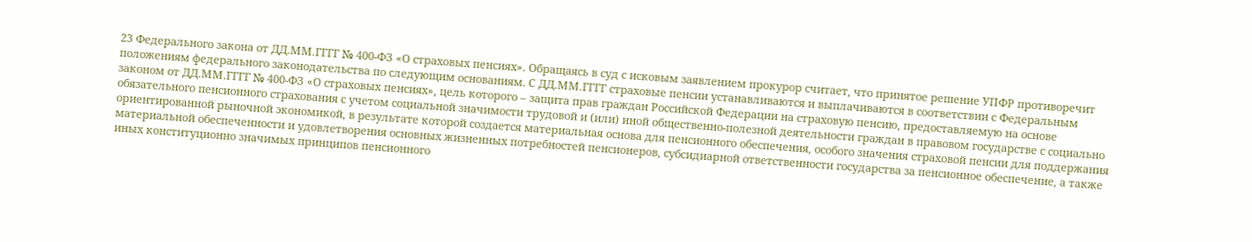23 Федерального закона от ДД.ММ.ГГГГ № 400-ФЗ «О страховых пенсиях». Обращаясь в суд с исковым заявлением прокурор считает, что принятое решение УПФР противоречит положениям федерального законодательства по следующим основаниям. С ДД.ММ.ГГГГ страховые пенсии устанавливаются и выплачиваются в соответствии с Федеральным законом от ДД.ММ.ГГГГ № 400-ФЗ «О страховых пенсиях», цель которого – защита прав граждан Российской Федерации на страховую пенсию, предоставляемую на основе обязательного пенсионного страхования с учетом социальной значимости трудовой и (или) иной общественно-полезной деятельности граждан в правовом государстве с социально ориентированной рыночной экономикой, в результате которой создается материальная основа для пенсионного обеспечения, особого значения страховой пенсии для поддержания материальной обеспеченности и удовлетворения основных жизненных потребностей пенсионеров, субсидиарной ответственности государства за пенсионное обеспечение, а также иных конституционно значимых принципов пенсионного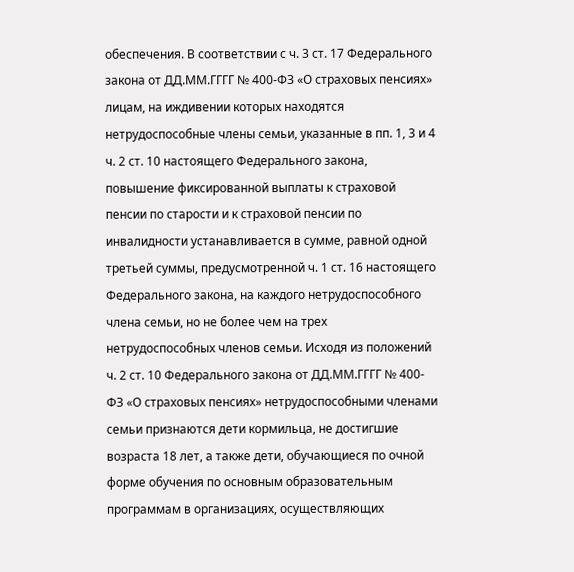обеспечения. В соответствии с ч. 3 ст. 17 Федерального закона от ДД.ММ.ГГГГ № 400-ФЗ «О страховых пенсиях» лицам, на иждивении которых находятся нетрудоспособные члены семьи, указанные в пп. 1, 3 и 4 ч. 2 ст. 10 настоящего Федерального закона, повышение фиксированной выплаты к страховой пенсии по старости и к страховой пенсии по инвалидности устанавливается в сумме, равной одной третьей суммы, предусмотренной ч. 1 ст. 16 настоящего Федерального закона, на каждого нетрудоспособного члена семьи, но не более чем на трех нетрудоспособных членов семьи. Исходя из положений ч. 2 ст. 10 Федерального закона от ДД.ММ.ГГГГ № 400-ФЗ «О страховых пенсиях» нетрудоспособными членами семьи признаются дети кормильца, не достигшие возраста 18 лет, а также дети, обучающиеся по очной форме обучения по основным образовательным программам в организациях, осуществляющих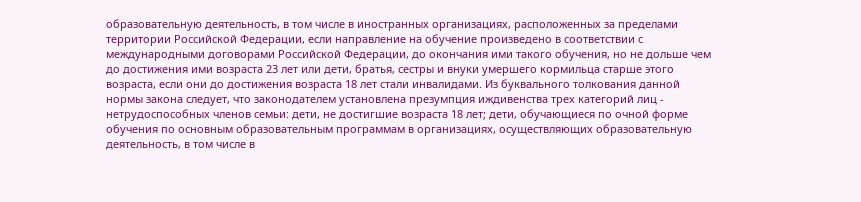образовательную деятельность, в том числе в иностранных организациях, расположенных за пределами территории Российской Федерации, если направление на обучение произведено в соответствии с международными договорами Российской Федерации, до окончания ими такого обучения, но не дольше чем до достижения ими возраста 23 лет или дети, братья, сестры и внуки умершего кормильца старше этого возраста, если они до достижения возраста 18 лет стали инвалидами. Из буквального толкования данной нормы закона следует, что законодателем установлена презумпция иждивенства трех категорий лиц - нетрудоспособных членов семьи: дети, не достигшие возраста 18 лет; дети, обучающиеся по очной форме обучения по основным образовательным программам в организациях, осуществляющих образовательную деятельность, в том числе в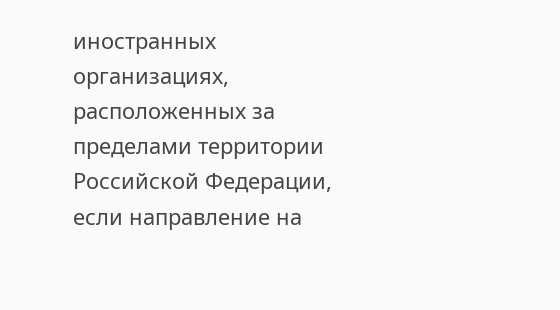иностранных организациях, расположенных за пределами территории Российской Федерации, если направление на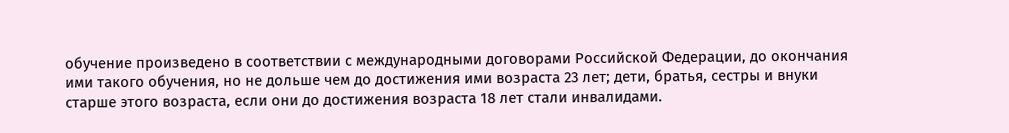обучение произведено в соответствии с международными договорами Российской Федерации, до окончания ими такого обучения, но не дольше чем до достижения ими возраста 23 лет; дети, братья, сестры и внуки старше этого возраста, если они до достижения возраста 18 лет стали инвалидами.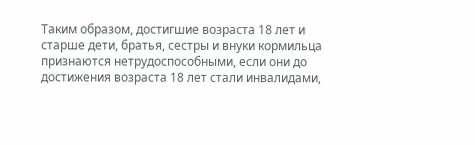Таким образом, достигшие возраста 18 лет и старше дети, братья, сестры и внуки кормильца признаются нетрудоспособными, если они до достижения возраста 18 лет стали инвалидами,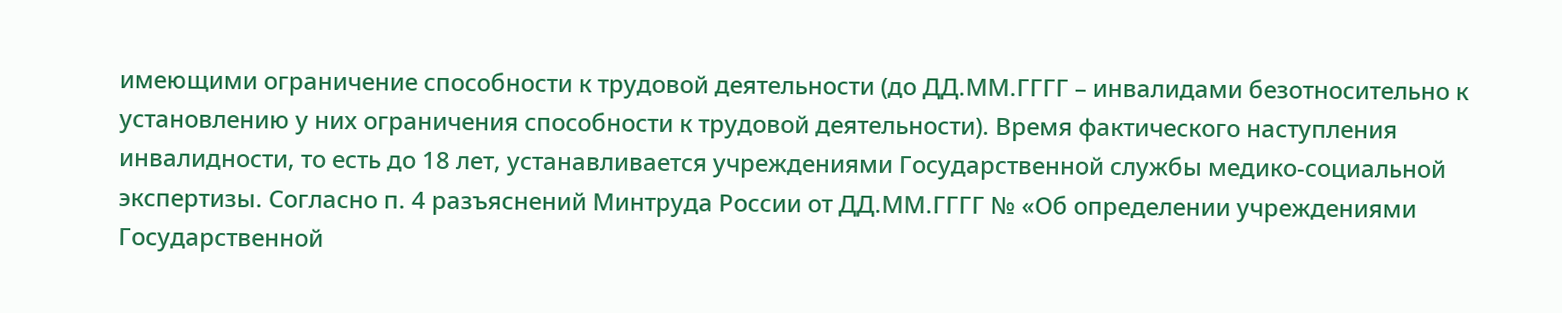имеющими ограничение способности к трудовой деятельности (до ДД.ММ.ГГГГ – инвалидами безотносительно к установлению у них ограничения способности к трудовой деятельности). Время фактического наступления инвалидности, то есть до 18 лет, устанавливается учреждениями Государственной службы медико-социальной экспертизы. Согласно п. 4 разъяснений Минтруда России от ДД.ММ.ГГГГ № «Об определении учреждениями Государственной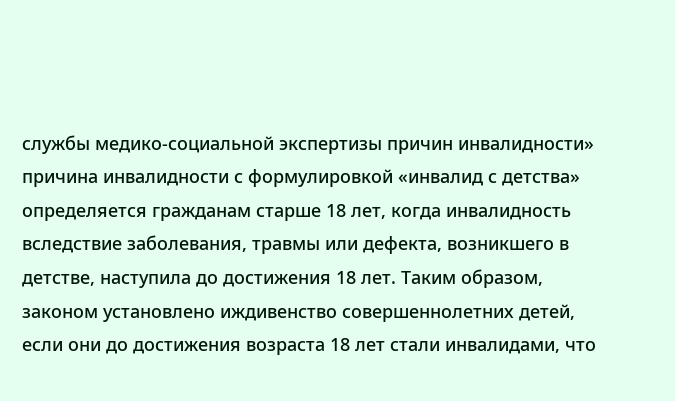службы медико-социальной экспертизы причин инвалидности» причина инвалидности с формулировкой «инвалид с детства» определяется гражданам старше 18 лет, когда инвалидность вследствие заболевания, травмы или дефекта, возникшего в детстве, наступила до достижения 18 лет. Таким образом, законом установлено иждивенство совершеннолетних детей, если они до достижения возраста 18 лет стали инвалидами, что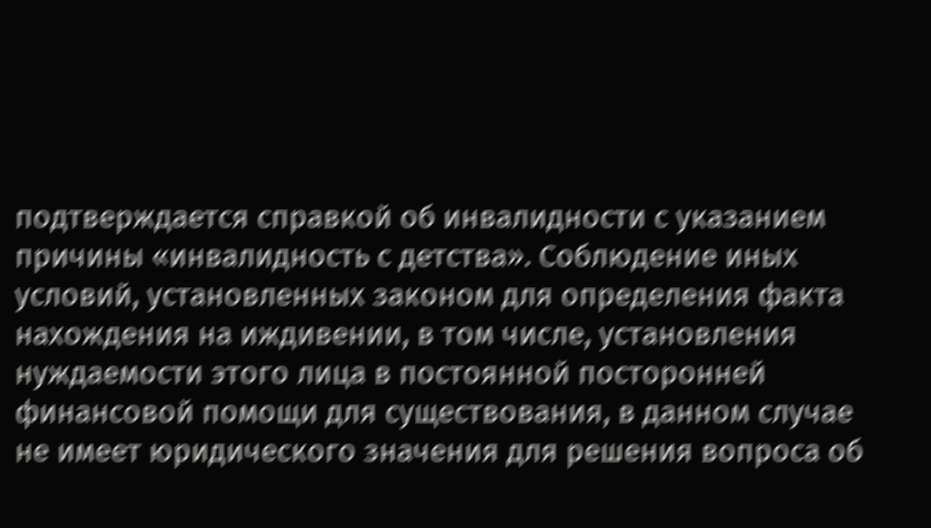подтверждается справкой об инвалидности с указанием причины «инвалидность с детства». Соблюдение иных условий, установленных законом для определения факта нахождения на иждивении, в том числе, установления нуждаемости этого лица в постоянной посторонней финансовой помощи для существования, в данном случае не имеет юридического значения для решения вопроса об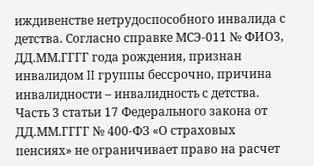иждивенстве нетрудоспособного инвалида с детства. Согласно справке МСЭ-011 № ФИО3, ДД.ММ.ГГГГ года рождения, признан инвалидом II группы бессрочно, причина инвалидности – инвалидность с детства. Часть 3 статьи 17 Федерального закона от ДД.ММ.ГГГГ № 400-ФЗ «О страховых пенсиях» не ограничивает право на расчет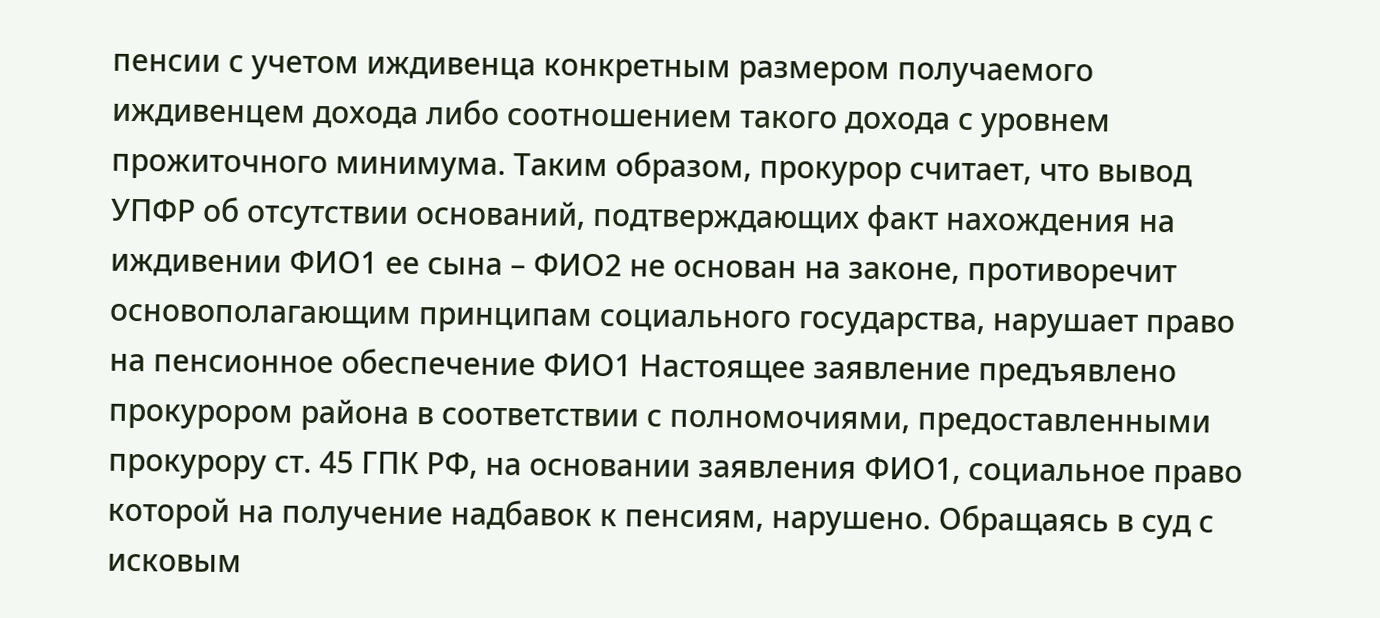пенсии с учетом иждивенца конкретным размером получаемого иждивенцем дохода либо соотношением такого дохода с уровнем прожиточного минимума. Таким образом, прокурор считает, что вывод УПФР об отсутствии оснований, подтверждающих факт нахождения на иждивении ФИО1 ее сына – ФИО2 не основан на законе, противоречит основополагающим принципам социального государства, нарушает право на пенсионное обеспечение ФИО1 Настоящее заявление предъявлено прокурором района в соответствии с полномочиями, предоставленными прокурору ст. 45 ГПК РФ, на основании заявления ФИО1, социальное право которой на получение надбавок к пенсиям, нарушено. Обращаясь в суд с исковым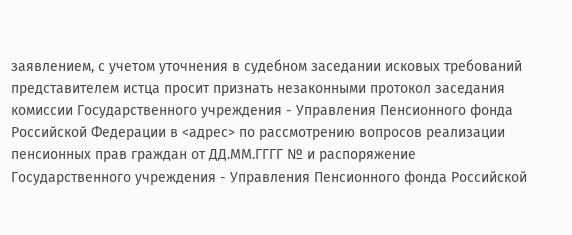заявлением, с учетом уточнения в судебном заседании исковых требований представителем истца просит признать незаконными протокол заседания комиссии Государственного учреждения - Управления Пенсионного фонда Российской Федерации в <адрес> по рассмотрению вопросов реализации пенсионных прав граждан от ДД.ММ.ГГГГ № и распоряжение Государственного учреждения - Управления Пенсионного фонда Российской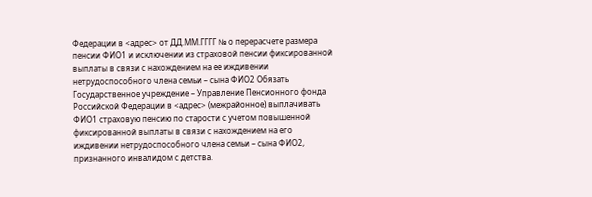Федерации в <адрес> от ДД.ММ.ГГГГ № о перерасчете размера пенсии ФИО1 и исключении из страховой пенсии фиксированной выплаты в связи с нахождением на ее иждивении нетрудоспособного члена семьи – сына ФИО2 Обязать Государственное учреждение – Управление Пенсионного фонда Российской Федерации в <адрес> (межрайонное) выплачивать ФИО1 страховую пенсию по старости с учетом повышенной фиксированной выплаты в связи с нахождением на его иждивении нетрудоспособного члена семьи – сына ФИО2, признанного инвалидом с детства.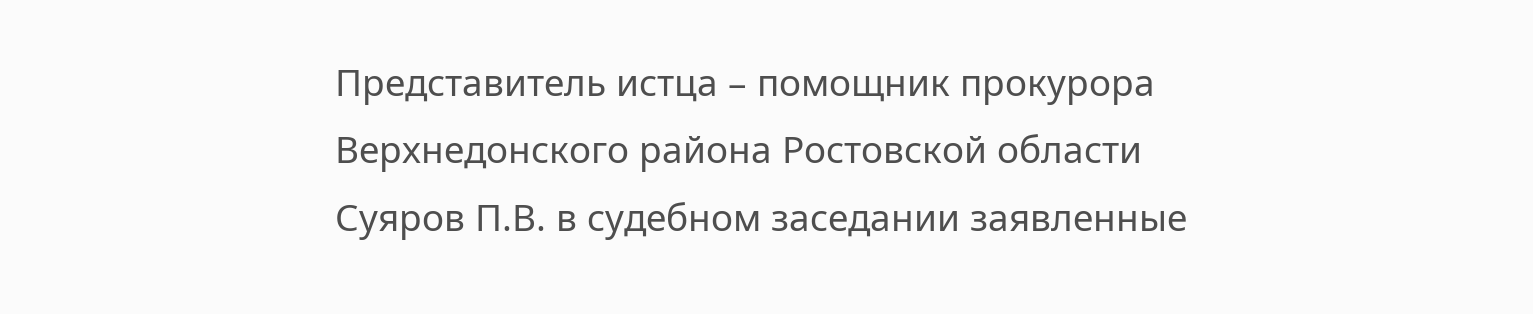Представитель истца – помощник прокурора Верхнедонского района Ростовской области Суяров П.В. в судебном заседании заявленные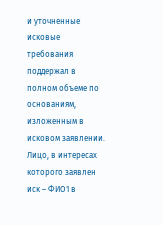и уточненные исковые требования поддержал в полном объеме по основаниям, изложенным в исковом заявлении. Лицо, в интересах которого заявлен иск – ФИО1 в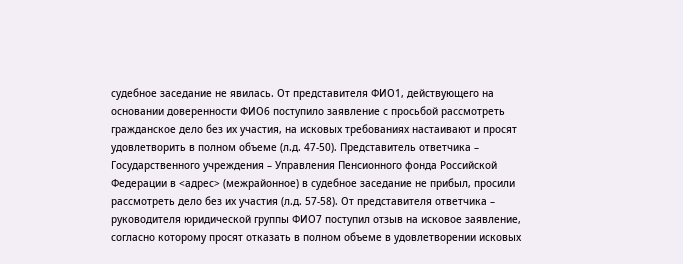судебное заседание не явилась. От представителя ФИО1, действующего на основании доверенности ФИО6 поступило заявление с просьбой рассмотреть гражданское дело без их участия, на исковых требованиях настаивают и просят удовлетворить в полном объеме (л.д. 47-50). Представитель ответчика – Государственного учреждения – Управления Пенсионного фонда Российской Федерации в <адрес> (межрайонное) в судебное заседание не прибыл, просили рассмотреть дело без их участия (л.д. 57-58). От представителя ответчика – руководителя юридической группы ФИО7 поступил отзыв на исковое заявление, согласно которому просят отказать в полном объеме в удовлетворении исковых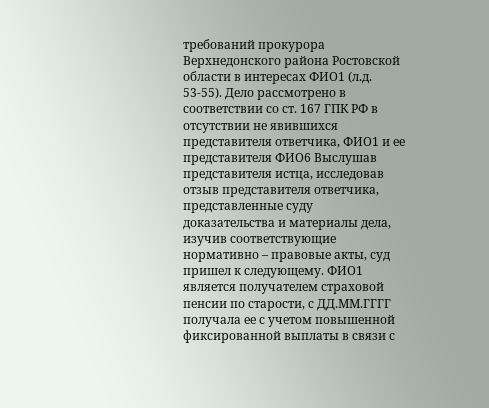требований прокурора Верхнедонского района Ростовской области в интересах ФИО1 (л.д. 53-55). Дело рассмотрено в соответствии со ст. 167 ГПК РФ в отсутствии не явившихся представителя ответчика, ФИО1 и ее представителя ФИО6 Выслушав представителя истца, исследовав отзыв представителя ответчика, представленные суду доказательства и материалы дела, изучив соответствующие нормативно – правовые акты, суд пришел к следующему. ФИО1 является получателем страховой пенсии по старости, с ДД.ММ.ГГГГ получала ее с учетом повышенной фиксированной выплаты в связи с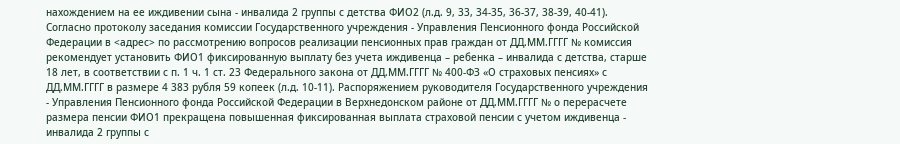нахождением на ее иждивении сына - инвалида 2 группы с детства ФИО2 (л.д. 9, 33, 34-35, 36-37, 38-39, 40-41). Согласно протоколу заседания комиссии Государственного учреждения - Управления Пенсионного фонда Российской Федерации в <адрес> по рассмотрению вопросов реализации пенсионных прав граждан от ДД.ММ.ГГГГ № комиссия рекомендует установить ФИО1 фиксированную выплату без учета иждивенца – ребенка – инвалида с детства, старше 18 лет, в соответствии с п. 1 ч. 1 ст. 23 Федерального закона от ДД.ММ.ГГГГ № 400-ФЗ «О страховых пенсиях» с ДД.ММ.ГГГГ в размере 4 383 рубля 59 копеек (л.д. 10-11). Распоряжением руководителя Государственного учреждения - Управления Пенсионного фонда Российской Федерации в Верхнедонском районе от ДД.ММ.ГГГГ № о перерасчете размера пенсии ФИО1 прекращена повышенная фиксированная выплата страховой пенсии с учетом иждивенца - инвалида 2 группы с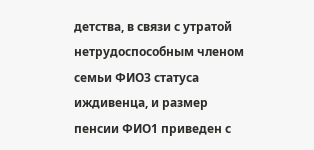детства, в связи с утратой нетрудоспособным членом семьи ФИО3 статуса иждивенца, и размер пенсии ФИО1 приведен с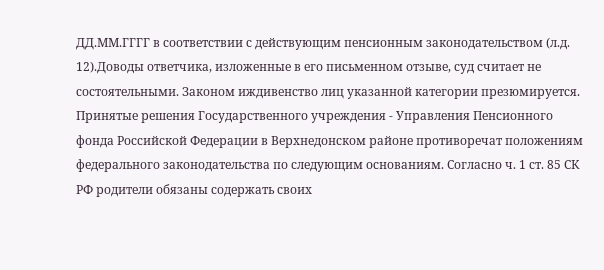ДД.ММ.ГГГГ в соответствии с действующим пенсионным законодательством (л.д. 12).Доводы ответчика, изложенные в его письменном отзыве, суд считает не состоятельными. Законом иждивенство лиц указанной категории презюмируется. Принятые решения Государственного учреждения - Управления Пенсионного фонда Российской Федерации в Верхнедонском районе противоречат положениям федерального законодательства по следующим основаниям. Согласно ч. 1 ст. 85 СК РФ родители обязаны содержать своих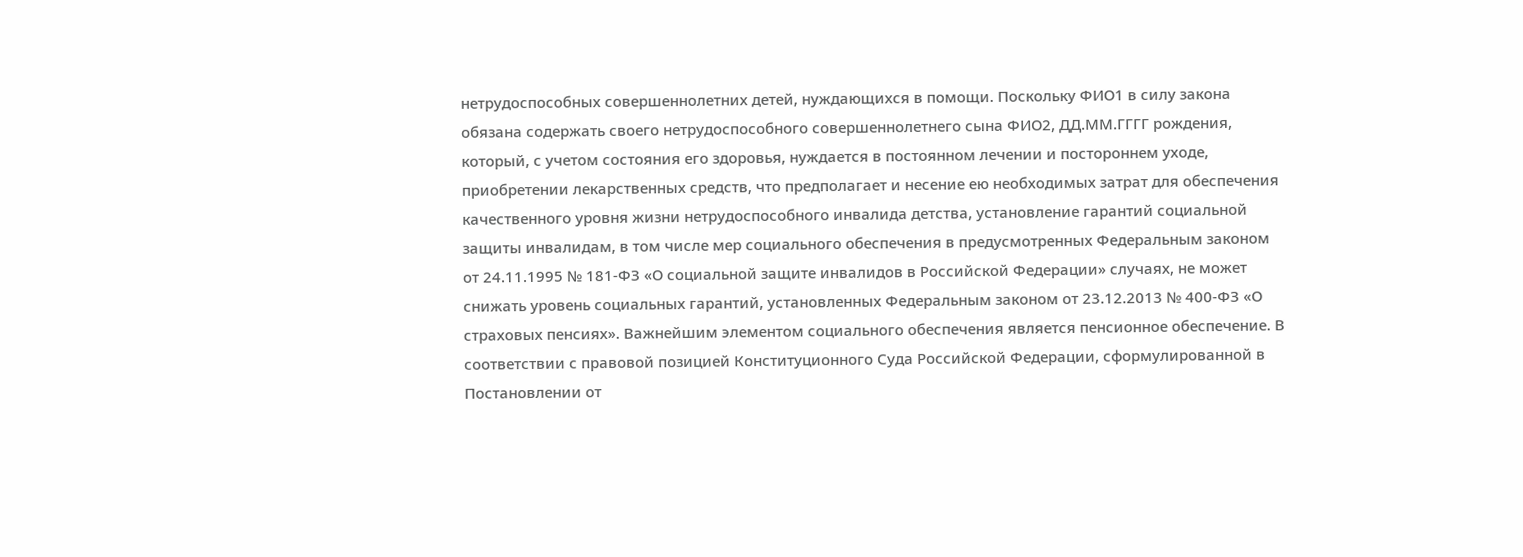нетрудоспособных совершеннолетних детей, нуждающихся в помощи. Поскольку ФИО1 в силу закона обязана содержать своего нетрудоспособного совершеннолетнего сына ФИО2, ДД.ММ.ГГГГ рождения, который, с учетом состояния его здоровья, нуждается в постоянном лечении и постороннем уходе, приобретении лекарственных средств, что предполагает и несение ею необходимых затрат для обеспечения качественного уровня жизни нетрудоспособного инвалида детства, установление гарантий социальной защиты инвалидам, в том числе мер социального обеспечения в предусмотренных Федеральным законом от 24.11.1995 № 181-ФЗ «О социальной защите инвалидов в Российской Федерации» случаях, не может снижать уровень социальных гарантий, установленных Федеральным законом от 23.12.2013 № 400-ФЗ «О страховых пенсиях». Важнейшим элементом социального обеспечения является пенсионное обеспечение. В соответствии с правовой позицией Конституционного Суда Российской Федерации, сформулированной в Постановлении от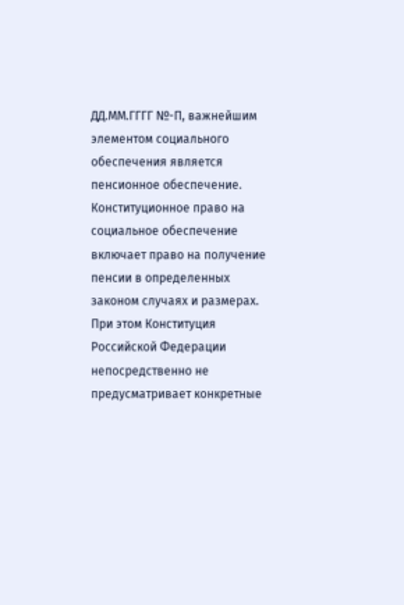ДД.ММ.ГГГГ №-П, важнейшим элементом социального обеспечения является пенсионное обеспечение. Конституционное право на социальное обеспечение включает право на получение пенсии в определенных законом случаях и размерах. При этом Конституция Российской Федерации непосредственно не предусматривает конкретные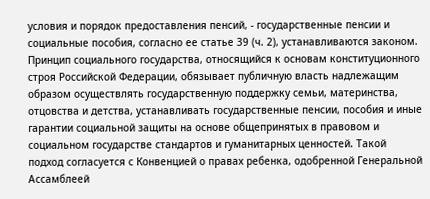условия и порядок предоставления пенсий, - государственные пенсии и социальные пособия, согласно ее статье 39 (ч. 2), устанавливаются законом. Принцип социального государства, относящийся к основам конституционного строя Российской Федерации, обязывает публичную власть надлежащим образом осуществлять государственную поддержку семьи, материнства, отцовства и детства, устанавливать государственные пенсии, пособия и иные гарантии социальной защиты на основе общепринятых в правовом и социальном государстве стандартов и гуманитарных ценностей. Такой подход согласуется с Конвенцией о правах ребенка, одобренной Генеральной Ассамблеей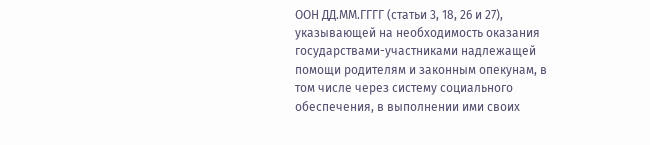ООН ДД.ММ.ГГГГ (статьи 3, 18, 26 и 27), указывающей на необходимость оказания государствами-участниками надлежащей помощи родителям и законным опекунам, в том числе через систему социального обеспечения, в выполнении ими своих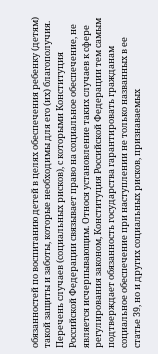обязанностей по воспитанию детей в целях обеспечения ребенку (детям) такой защиты и заботы, которые необходимы для его (их) благополучия. Перечень случаев (социальных рисков), с которыми Конституция Российской Федерации связывает право на социальное обеспечение, не является исчерпывающим. Относя установление таких случаев к сфере регулирования законом, Конституция Российской Федерации тем самым подтверждает обязанность государства гарантировать гражданам социальное обеспечение при наступлении не только названных в ее статье 39, но и других социальных рисков, признаваемых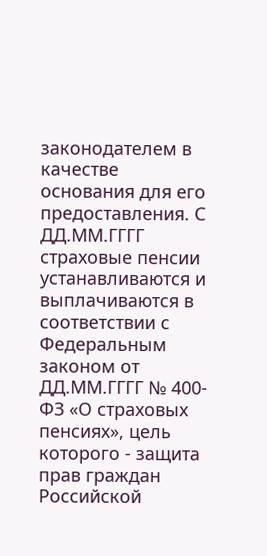законодателем в качестве основания для его предоставления. С ДД.ММ.ГГГГ страховые пенсии устанавливаются и выплачиваются в соответствии с Федеральным законом от ДД.ММ.ГГГГ № 400-ФЗ «О страховых пенсиях», цель которого - защита прав граждан Российской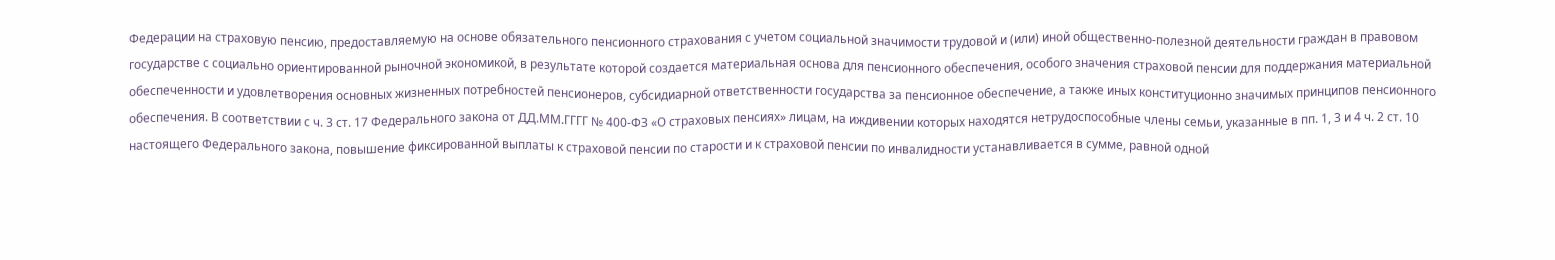Федерации на страховую пенсию, предоставляемую на основе обязательного пенсионного страхования с учетом социальной значимости трудовой и (или) иной общественно-полезной деятельности граждан в правовом государстве с социально ориентированной рыночной экономикой, в результате которой создается материальная основа для пенсионного обеспечения, особого значения страховой пенсии для поддержания материальной обеспеченности и удовлетворения основных жизненных потребностей пенсионеров, субсидиарной ответственности государства за пенсионное обеспечение, а также иных конституционно значимых принципов пенсионного обеспечения. В соответствии с ч. 3 ст. 17 Федерального закона от ДД.ММ.ГГГГ № 400-ФЗ «О страховых пенсиях» лицам, на иждивении которых находятся нетрудоспособные члены семьи, указанные в пп. 1, 3 и 4 ч. 2 ст. 10 настоящего Федерального закона, повышение фиксированной выплаты к страховой пенсии по старости и к страховой пенсии по инвалидности устанавливается в сумме, равной одной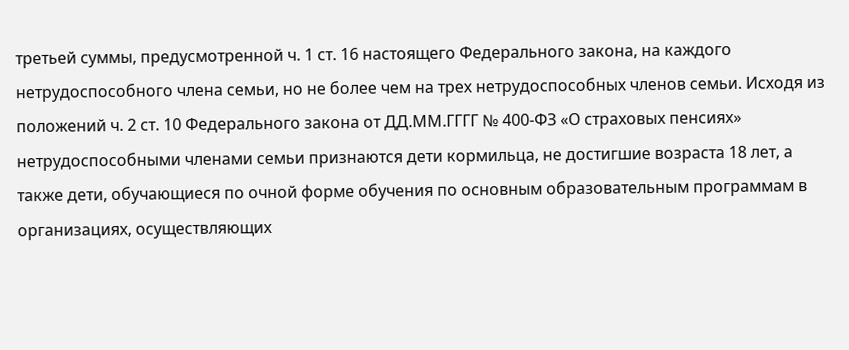третьей суммы, предусмотренной ч. 1 ст. 16 настоящего Федерального закона, на каждого нетрудоспособного члена семьи, но не более чем на трех нетрудоспособных членов семьи. Исходя из положений ч. 2 ст. 10 Федерального закона от ДД.ММ.ГГГГ № 400-ФЗ «О страховых пенсиях» нетрудоспособными членами семьи признаются дети кормильца, не достигшие возраста 18 лет, а также дети, обучающиеся по очной форме обучения по основным образовательным программам в организациях, осуществляющих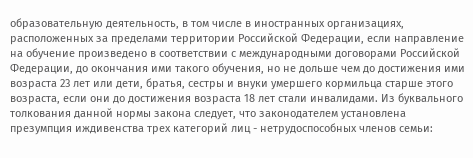образовательную деятельность, в том числе в иностранных организациях, расположенных за пределами территории Российской Федерации, если направление на обучение произведено в соответствии с международными договорами Российской Федерации, до окончания ими такого обучения, но не дольше чем до достижения ими возраста 23 лет или дети, братья, сестры и внуки умершего кормильца старше этого возраста, если они до достижения возраста 18 лет стали инвалидами. Из буквального толкования данной нормы закона следует, что законодателем установлена презумпция иждивенства трех категорий лиц - нетрудоспособных членов семьи: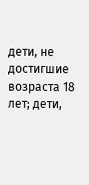дети, не достигшие возраста 18 лет; дети,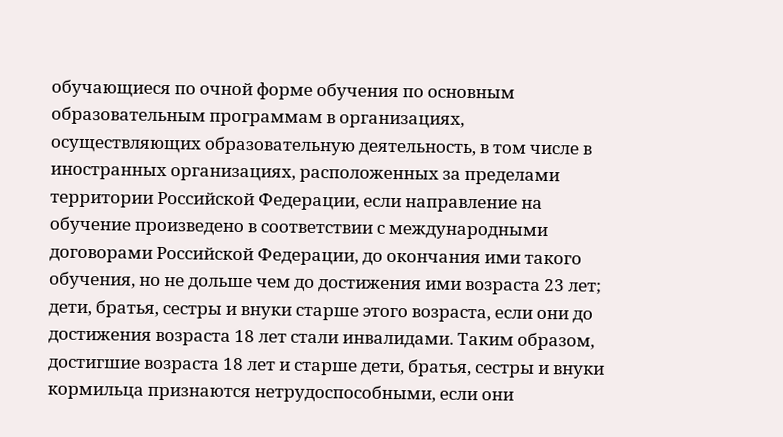обучающиеся по очной форме обучения по основным образовательным программам в организациях, осуществляющих образовательную деятельность, в том числе в иностранных организациях, расположенных за пределами территории Российской Федерации, если направление на обучение произведено в соответствии с международными договорами Российской Федерации, до окончания ими такого обучения, но не дольше чем до достижения ими возраста 23 лет; дети, братья, сестры и внуки старше этого возраста, если они до достижения возраста 18 лет стали инвалидами. Таким образом, достигшие возраста 18 лет и старше дети, братья, сестры и внуки кормильца признаются нетрудоспособными, если они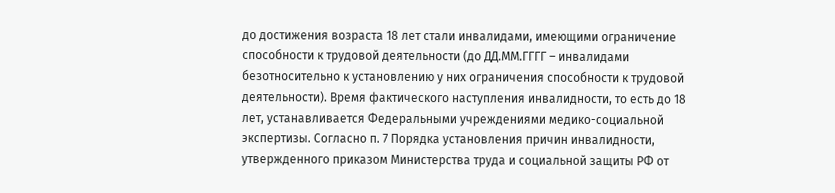до достижения возраста 18 лет стали инвалидами, имеющими ограничение способности к трудовой деятельности (до ДД.ММ.ГГГГ – инвалидами безотносительно к установлению у них ограничения способности к трудовой деятельности). Время фактического наступления инвалидности, то есть до 18 лет, устанавливается Федеральными учреждениями медико-социальной экспертизы. Согласно п. 7 Порядка установления причин инвалидности, утвержденного приказом Министерства труда и социальной защиты РФ от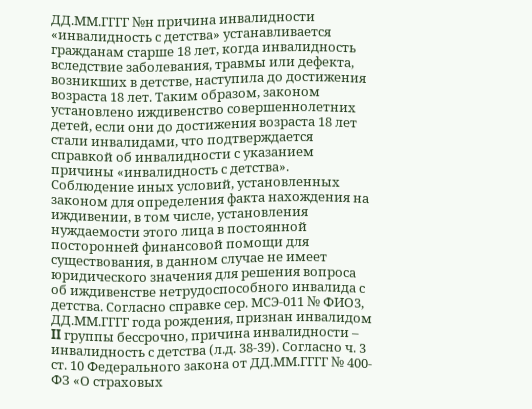ДД.ММ.ГГГГ №н причина инвалидности «инвалидность с детства» устанавливается гражданам старше 18 лет, когда инвалидность вследствие заболевания, травмы или дефекта, возникших в детстве, наступила до достижения возраста 18 лет. Таким образом, законом установлено иждивенство совершеннолетних детей, если они до достижения возраста 18 лет стали инвалидами, что подтверждается справкой об инвалидности с указанием причины «инвалидность с детства». Соблюдение иных условий, установленных законом для определения факта нахождения на иждивении, в том числе, установления нуждаемости этого лица в постоянной посторонней финансовой помощи для существования, в данном случае не имеет юридического значения для решения вопроса об иждивенстве нетрудоспособного инвалида с детства. Согласно справке сер. МСЭ-011 № ФИО3, ДД.ММ.ГГГГ года рождения, признан инвалидом II группы бессрочно, причина инвалидности – инвалидность с детства (л.д. 38-39). Согласно ч. 3 ст. 10 Федерального закона от ДД.ММ.ГГГГ № 400-ФЗ «О страховых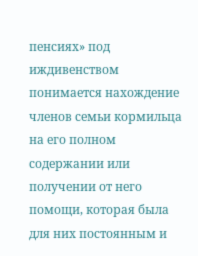пенсиях» под иждивенством понимается нахождение членов семьи кормильца на его полном содержании или получении от него помощи, которая была для них постоянным и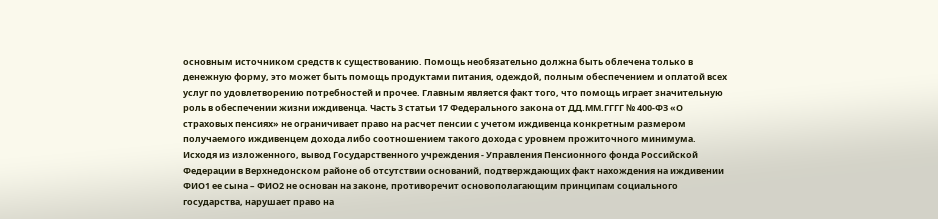основным источником средств к существованию. Помощь необязательно должна быть облечена только в денежную форму, это может быть помощь продуктами питания, одеждой, полным обеспечением и оплатой всех услуг по удовлетворению потребностей и прочее. Главным является факт того, что помощь играет значительную роль в обеспечении жизни иждивенца. Часть 3 статьи 17 Федерального закона от ДД.ММ.ГГГГ № 400-ФЗ «О страховых пенсиях» не ограничивает право на расчет пенсии с учетом иждивенца конкретным размером получаемого иждивенцем дохода либо соотношением такого дохода с уровнем прожиточного минимума. Исходя из изложенного, вывод Государственного учреждения - Управления Пенсионного фонда Российской Федерации в Верхнедонском районе об отсутствии оснований, подтверждающих факт нахождения на иждивении ФИО1 ее сына – ФИО2 не основан на законе, противоречит основополагающим принципам социального государства, нарушает право на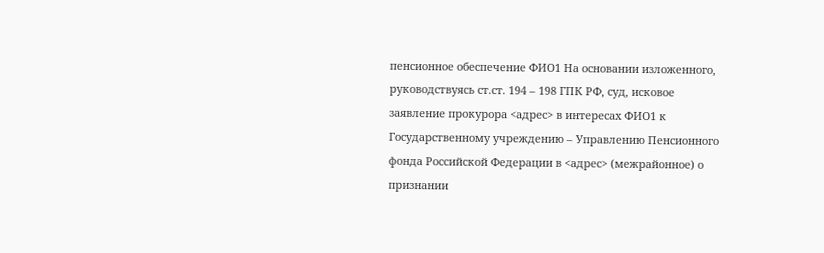пенсионное обеспечение ФИО1 На основании изложенного, руководствуясь ст.ст. 194 – 198 ГПК РФ, суд, исковое заявление прокурора <адрес> в интересах ФИО1 к Государственному учреждению – Управлению Пенсионного фонда Российской Федерации в <адрес> (межрайонное) о признании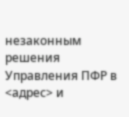незаконным решения Управления ПФР в <адрес> и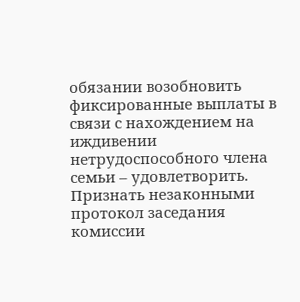обязании возобновить фиксированные выплаты в связи с нахождением на иждивении нетрудоспособного члена семьи – удовлетворить. Признать незаконными протокол заседания комиссии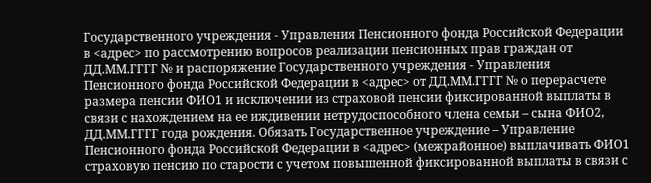Государственного учреждения - Управления Пенсионного фонда Российской Федерации в <адрес> по рассмотрению вопросов реализации пенсионных прав граждан от ДД.ММ.ГГГГ № и распоряжение Государственного учреждения - Управления Пенсионного фонда Российской Федерации в <адрес> от ДД.ММ.ГГГГ № о перерасчете размера пенсии ФИО1 и исключении из страховой пенсии фиксированной выплаты в связи с нахождением на ее иждивении нетрудоспособного члена семьи – сына ФИО2, ДД.ММ.ГГГГ года рождения. Обязать Государственное учреждение – Управление Пенсионного фонда Российской Федерации в <адрес> (межрайонное) выплачивать ФИО1 страховую пенсию по старости с учетом повышенной фиксированной выплаты в связи с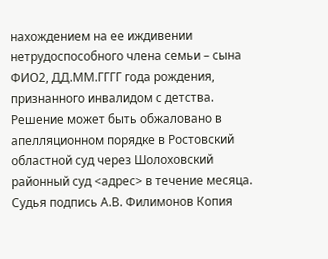нахождением на ее иждивении нетрудоспособного члена семьи – сына ФИО2, ДД.ММ.ГГГГ года рождения, признанного инвалидом с детства. Решение может быть обжаловано в апелляционном порядке в Ростовский областной суд через Шолоховский районный суд <адрес> в течение месяца. Судья подпись А.В. Филимонов Копия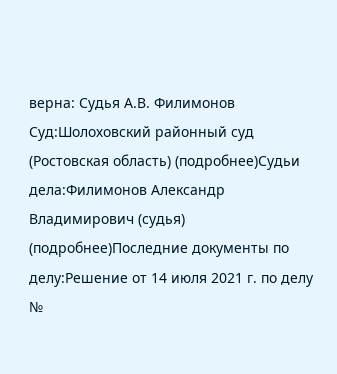верна: Судья А.В. Филимонов Суд:Шолоховский районный суд (Ростовская область) (подробнее)Судьи дела:Филимонов Александр Владимирович (судья) (подробнее)Последние документы по делу:Решение от 14 июля 2021 г. по делу №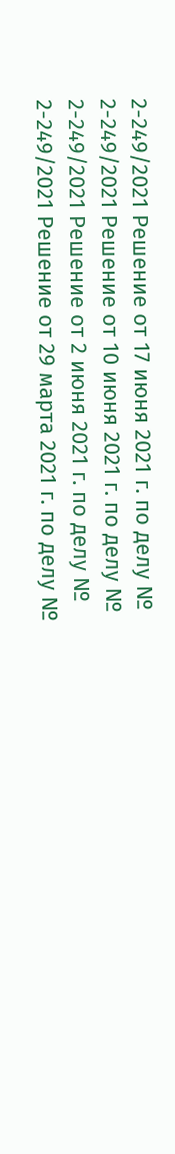2-249/2021 Решение от 17 июня 2021 г. по делу № 2-249/2021 Решение от 10 июня 2021 г. по делу № 2-249/2021 Решение от 2 июня 2021 г. по делу № 2-249/2021 Решение от 29 марта 2021 г. по делу №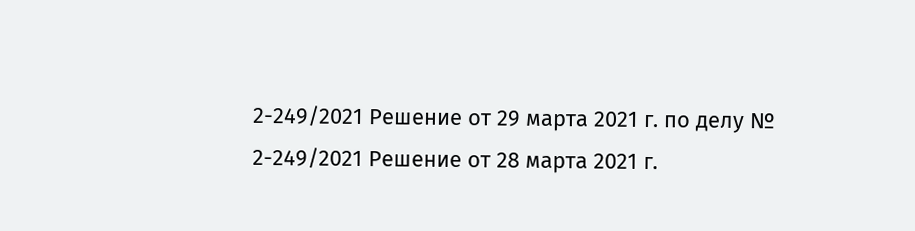2-249/2021 Решение от 29 марта 2021 г. по делу № 2-249/2021 Решение от 28 марта 2021 г.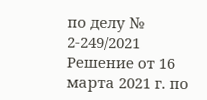по делу № 2-249/2021 Решение от 16 марта 2021 г. по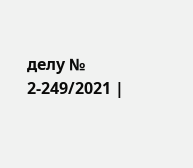делу № 2-249/2021 |